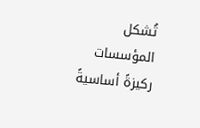تُشكل المؤسسات ركيزةً أساسيةً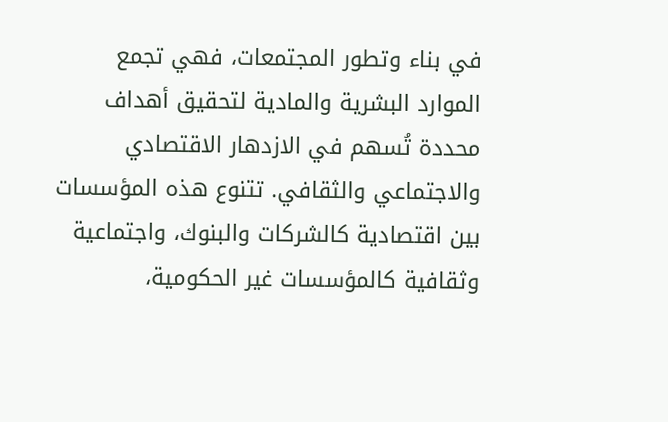في بناء وتطور المجتمعات، فهي تجمع الموارد البشرية والمادية لتحقيق أهداف محددة تُسهم في الازدهار الاقتصادي والاجتماعي والثقافي. تتنوع هذه المؤسسات بين اقتصادية كالشركات والبنوك، واجتماعية وثقافية كالمؤسسات غير الحكومية،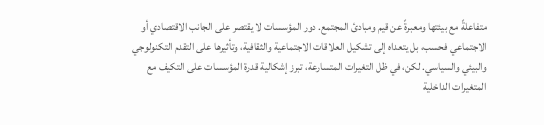متفاعلةً مع بيئتها ومعبرةً عن قيم ومبادئ المجتمع. دور المؤسسات لا يقتصر على الجانب الاقتصادي أو الاجتماعي فحسب، بل يتعداه إلى تشكيل العلاقات الاجتماعية والثقافية، وتأثيرها على التقدم التكنولوجي والبيئي والسياسي. لكن، في ظل التغيرات المتسارعة، تبرز إشكالية قدرة المؤسسات على التكيف مع المتغيرات الداخلية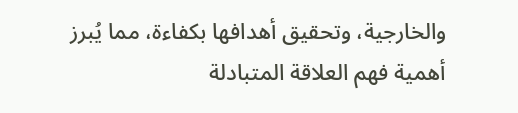والخارجية، وتحقيق أهدافها بكفاءة، مما يُبرز أهمية فهم العلاقة المتبادلة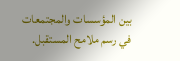بين المؤسسات والمجتمعات في رسم ملامح المستقبل.